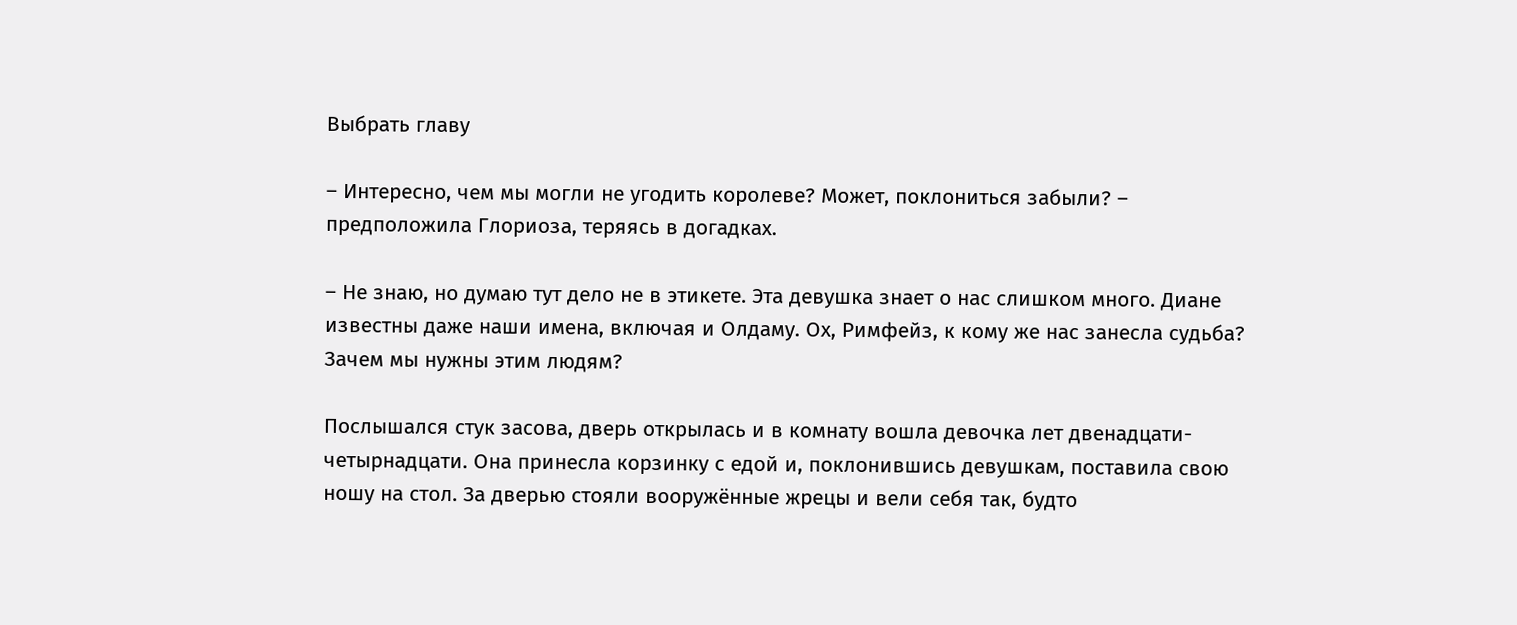Выбрать главу

– Интересно, чем мы могли не угодить королеве? Может, поклониться забыли? – предположила Глориоза, теряясь в догадках.

– Не знаю, но думаю тут дело не в этикете. Эта девушка знает о нас слишком много. Диане известны даже наши имена, включая и Олдаму. Ох, Римфейз, к кому же нас занесла судьба? Зачем мы нужны этим людям?

Послышался стук засова, дверь открылась и в комнату вошла девочка лет двенадцати-четырнадцати. Она принесла корзинку с едой и, поклонившись девушкам, поставила свою ношу на стол. За дверью стояли вооружённые жрецы и вели себя так, будто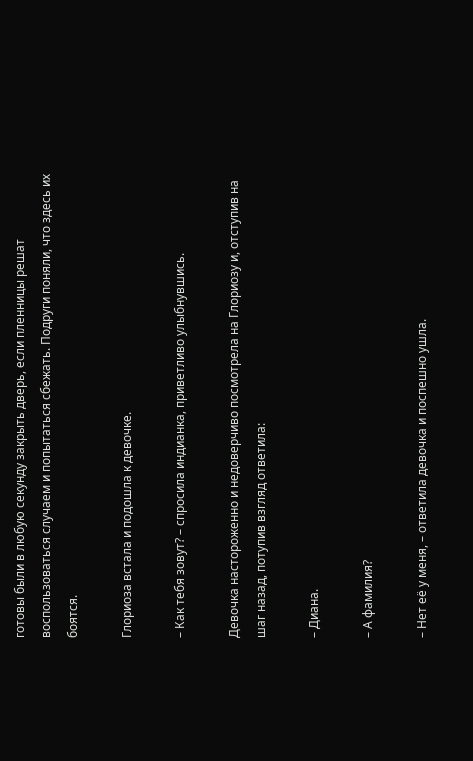готовы были в любую секунду закрыть дверь, если пленницы решат воспользоваться случаем и попытаться сбежать. Подруги поняли, что здесь их боятся.

Глориоза встала и подошла к девочке.

– Как тебя зовут? – спросила индианка, приветливо улыбнувшись.

Девочка настороженно и недоверчиво посмотрела на Глориозу и, отступив на шаг назад, потупив взгляд ответила:

– Диана.

– А фамилия?

– Нет её у меня, – ответила девочка и поспешно ушла.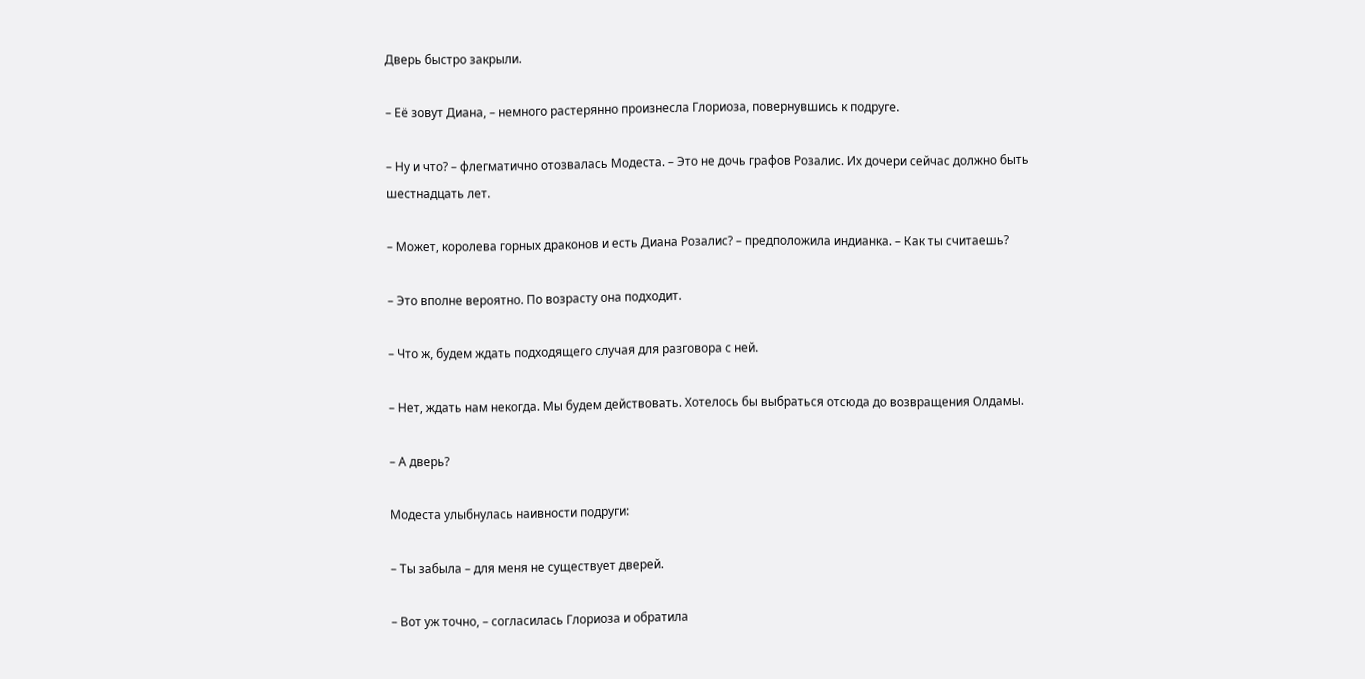Дверь быстро закрыли.

– Её зовут Диана, – немного растерянно произнесла Глориоза, повернувшись к подруге.

– Ну и что? – флегматично отозвалась Модеста. – Это не дочь графов Розалис. Их дочери сейчас должно быть шестнадцать лет.

– Может, королева горных драконов и есть Диана Розалис? – предположила индианка. – Как ты считаешь?

– Это вполне вероятно. По возрасту она подходит.

– Что ж, будем ждать подходящего случая для разговора с ней.

– Нет, ждать нам некогда. Мы будем действовать. Хотелось бы выбраться отсюда до возвращения Олдамы.

– А дверь?

Модеста улыбнулась наивности подруги:

– Ты забыла – для меня не существует дверей.

– Вот уж точно, – согласилась Глориоза и обратила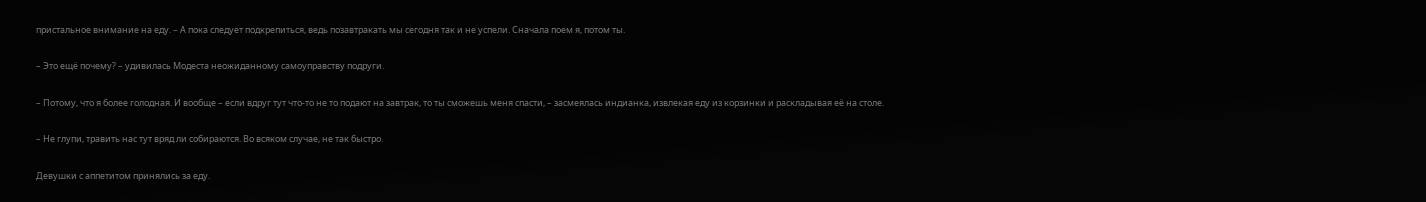пристальное внимание на еду. – А пока следует подкрепиться, ведь позавтракать мы сегодня так и не успели. Сначала поем я, потом ты.

– Это ещё почему? – удивилась Модеста неожиданному самоуправству подруги.

– Потому, что я более голодная. И вообще – если вдруг тут что-то не то подают на завтрак, то ты сможешь меня спасти, – засмеялась индианка, извлекая еду из корзинки и раскладывая её на столе.

– Не глупи, травить нас тут вряд ли собираются. Во всяком случае, не так быстро.

Девушки с аппетитом принялись за еду.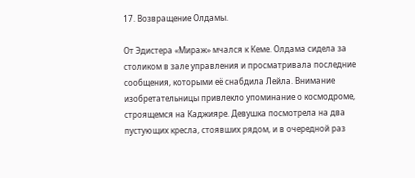17. Возвращение Олдамы.

От Эдистера «Мираж» мчался к Кеме. Олдама сидела за столиком в зале управления и просматривала последние сообщения, которыми её снабдила Лейла. Внимание изобретательницы привлекло упоминание о космодроме, строящемся на Каджияре. Девушка посмотрела на два пустующих кресла, стоявших рядом, и в очередной раз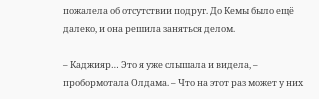пожалела об отсутствии подруг. До Кемы было ещё далеко, и она решила заняться делом.

– Каджияр… Это я уже слышала и видела, – пробормотала Олдама. – Что на этот раз может у них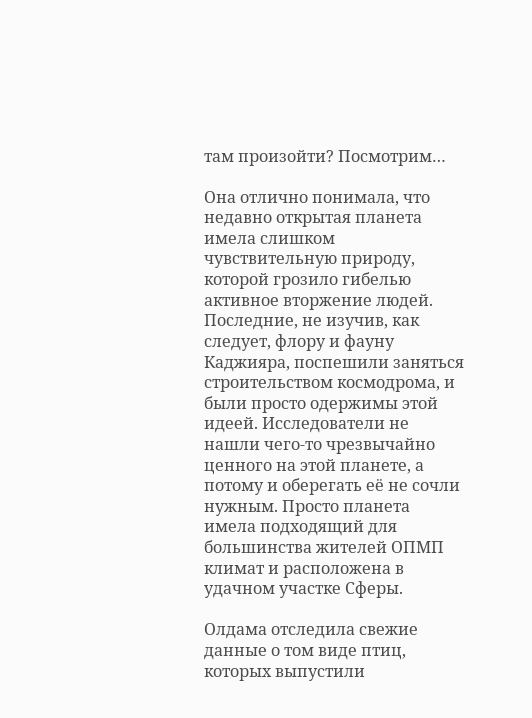там произойти? Посмотрим…

Она отлично понимала, что недавно открытая планета имела слишком чувствительную природу, которой грозило гибелью активное вторжение людей. Последние, не изучив, как следует, флору и фауну Каджияра, поспешили заняться строительством космодрома, и были просто одержимы этой идеей. Исследователи не нашли чего-то чрезвычайно ценного на этой планете, а потому и оберегать её не сочли нужным. Просто планета имела подходящий для большинства жителей ОПМП климат и расположена в удачном участке Сферы.

Олдама отследила свежие данные о том виде птиц, которых выпустили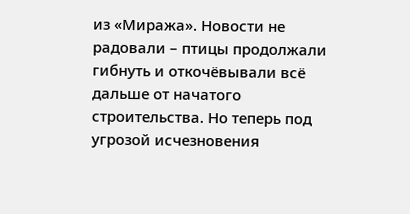из «Миража». Новости не радовали – птицы продолжали гибнуть и откочёвывали всё дальше от начатого строительства. Но теперь под угрозой исчезновения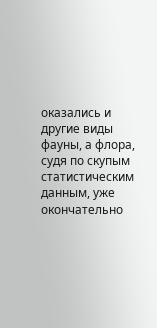оказались и другие виды фауны, а флора, судя по скупым статистическим данным, уже окончательно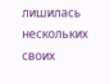лишилась нескольких своих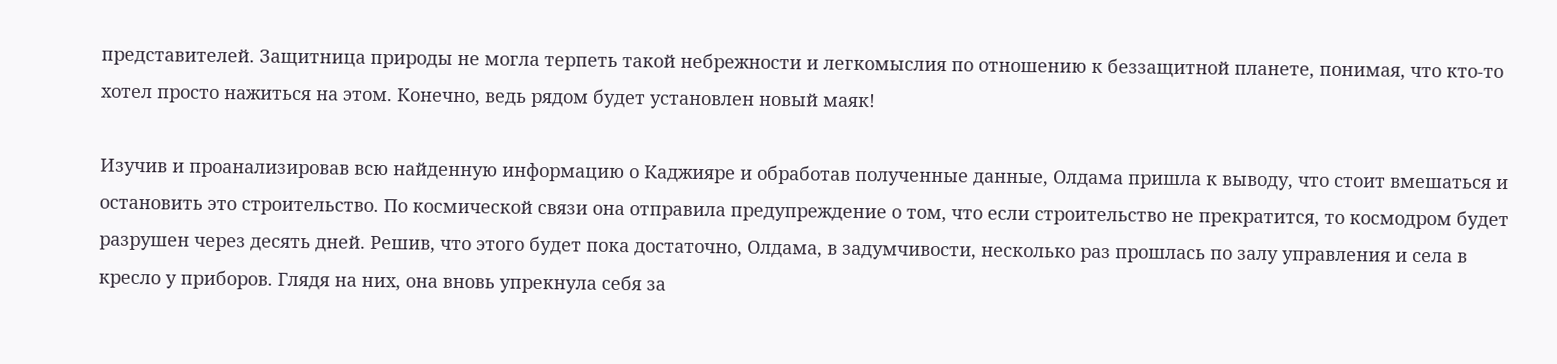представителей. Защитница природы не могла терпеть такой небрежности и легкомыслия по отношению к беззащитной планете, понимая, что кто-то хотел просто нажиться на этом. Конечно, ведь рядом будет установлен новый маяк!

Изучив и проанализировав всю найденную информацию о Каджияре и обработав полученные данные, Олдама пришла к выводу, что стоит вмешаться и остановить это строительство. По космической связи она отправила предупреждение о том, что если строительство не прекратится, то космодром будет разрушен через десять дней. Решив, что этого будет пока достаточно, Олдама, в задумчивости, несколько раз прошлась по залу управления и села в кресло у приборов. Глядя на них, она вновь упрекнула себя за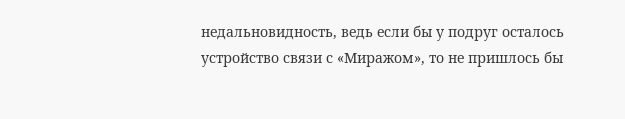недальновидность, ведь если бы у подруг осталось устройство связи с «Миражом», то не пришлось бы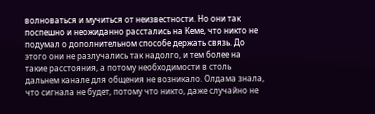волноваться и мучиться от неизвестности. Но они так поспешно и неожиданно расстались на Кеме, что никто не подумал о дополнительном способе держать связь. До этого они не разлучались так надолго, и тем более на такие расстояния, а потому необходимости в столь дальнем канале для общения не возникало. Олдама знала, что сигнала не будет, потому что никто, даже случайно не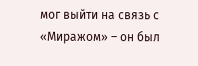мог выйти на связь с «Миражом» – он был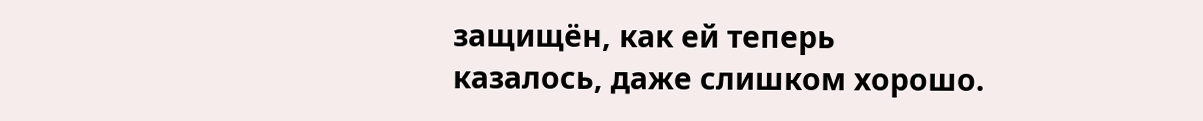защищён, как ей теперь казалось, даже слишком хорошо.